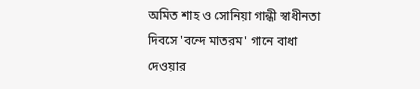অমিত শাহ ও সোনিয়া গান্ধী স্বাধীনতা দিবসে 'বন্দে মাতরম' গানে বাধা দেওয়ার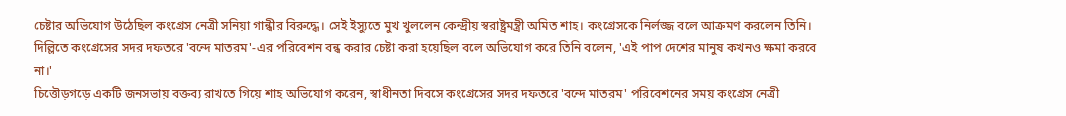চেষ্টার অভিযোগ উঠেছিল কংগ্রেস নেত্রী সনিয়া গান্ধীর বিরুদ্ধে। সেই ইস্যুতে মুখ খুললেন কেন্দ্রীয় স্বরাষ্ট্রমন্ত্রী অমিত শাহ। কংগ্রেসকে নির্লজ্জ বলে আক্রমণ করলেন তিনি। দিল্লিতে কংগ্রেসের সদর দফতরে 'বন্দে মাতরম'-এর পরিবেশন বন্ধ করার চেষ্টা করা হয়েছিল বলে অভিযোগ করে তিনি বলেন, 'এই পাপ দেশের মানুষ কখনও ক্ষমা করবে না।'
চিত্তৌড়গড়ে একটি জনসভায় বক্তব্য রাখতে গিয়ে শাহ অভিযোগ করেন, স্বাধীনতা দিবসে কংগ্রেসের সদর দফতরে 'বন্দে মাতরম' পরিবেশনের সময় কংগ্রেস নেত্রী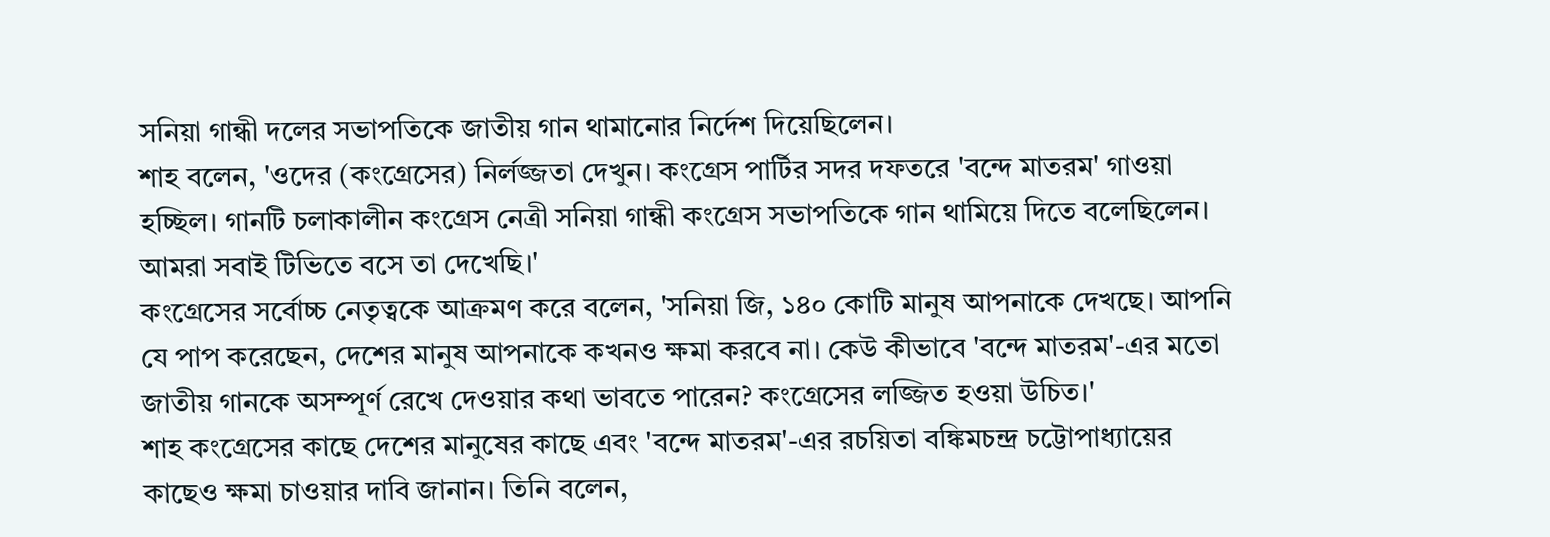সনিয়া গান্ধী দলের সভাপতিকে জাতীয় গান থামানোর নির্দেশ দিয়েছিলেন।
শাহ বলেন, 'ওদের (কংগ্রেসের) নির্লজ্জতা দেখুন। কংগ্রেস পার্টির সদর দফতরে 'বন্দে মাতরম' গাওয়া হচ্ছিল। গানটি চলাকালীন কংগ্রেস নেত্রী সনিয়া গান্ধী কংগ্রেস সভাপতিকে গান থামিয়ে দিতে বলেছিলেন। আমরা সবাই টিভিতে বসে তা দেখেছি।'
কংগ্রেসের সর্বোচ্চ নেতৃত্বকে আক্রমণ করে বলেন, 'সনিয়া জি, ১৪০ কোটি মানুষ আপনাকে দেখছে। আপনি যে পাপ করেছেন, দেশের মানুষ আপনাকে কখনও ক্ষমা করবে না। কেউ কীভাবে 'বন্দে মাতরম'-এর মতো জাতীয় গানকে অসম্পূর্ণ রেখে দেওয়ার কথা ভাবতে পারেন? কংগ্রেসের লজ্জিত হওয়া উচিত।'
শাহ কংগ্রেসের কাছে দেশের মানুষের কাছে এবং 'বন্দে মাতরম'-এর রচয়িতা বঙ্কিমচন্দ্র চট্টোপাধ্যায়ের কাছেও ক্ষমা চাওয়ার দাবি জানান। তিনি বলেন,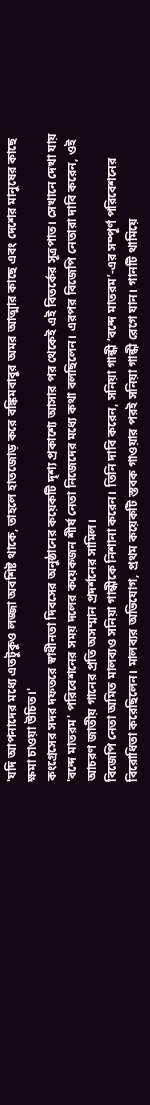'যদি আপনাদের মধ্যে এতটুকুও লজ্জা অবশিষ্ট থাকে, তাহলে হাতজোড় করে বঙ্কিমবাবুর অমর আত্মার কাছে এবং দেশের মানুষের কাছে ক্ষমা চাওয়া উচিত।'
কংগ্রেসের সদর দফতরে স্বাধীনতা দিবসের অনুষ্ঠানের কয়েকটি দৃশ্য প্রকাশ্যে আসার পর থেকেই এই বিতর্কের সূত্রপাত। সেখানে দেখা যায় 'বন্দে মাতরম' পরিবেশনের সময় দলের কয়েকজন শীর্ষ নেতা নিজেদের মধ্যে কথা বলছিলেন। এরপর বিজেপি নেতারা দাবি করেন, ওই আচরণ জাতীয় গানের প্রতি অসম্মান প্রদর্শনের সামিল।
বিজেপি নেতা অমিত মালব্যও সনিয়া গান্ধীকে নিশানা করেন। তিনি দাবি করেন, সনিয়া গান্ধী ‘বন্দে মাতরম’-এর সম্পূর্ণ পরিবেশনের বিরোধিতা করেছিলেন। মালব্যর অভিযোগ, প্রথম কয়েকটি স্তবক গাওয়ার পরই সনিয়া গান্ধী রেগে যান। গানটি থামিয়ে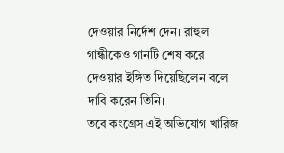দেওয়ার নির্দেশ দেন। রাহুল গান্ধীকেও গানটি শেষ করে দেওয়ার ইঙ্গিত দিয়েছিলেন বলে দাবি করেন তিনি।
তবে কংগ্রেস এই অভিযোগ খারিজ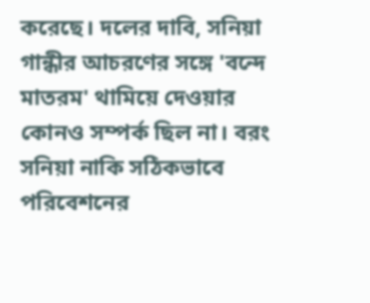করেছে। দলের দাবি, সনিয়া গান্ধীর আচরণের সঙ্গে 'বন্দে মাতরম' থামিয়ে দেওয়ার কোনও সম্পর্ক ছিল না। বরং সনিয়া নাকি সঠিকভাবে পরিবেশনের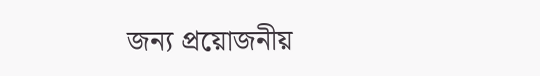জন্য প্রয়োজনীয়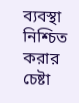ব্যবস্থা নিশ্চিত করার চেষ্টা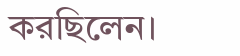করছিলেন।